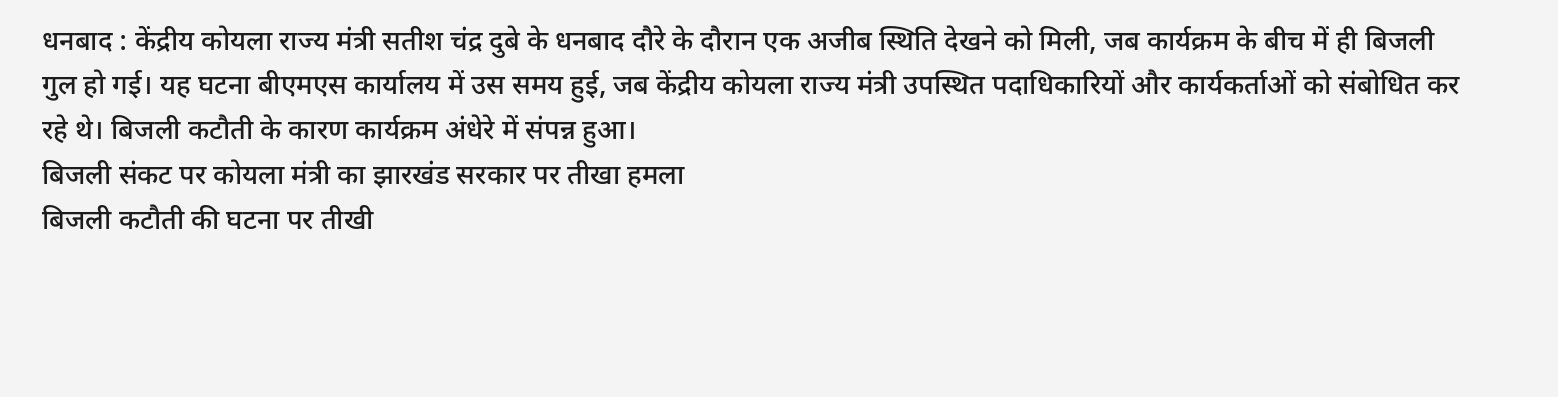धनबाद : केंद्रीय कोयला राज्य मंत्री सतीश चंद्र दुबे के धनबाद दौरे के दौरान एक अजीब स्थिति देखने को मिली, जब कार्यक्रम के बीच में ही बिजली गुल हो गई। यह घटना बीएमएस कार्यालय में उस समय हुई, जब केंद्रीय कोयला राज्य मंत्री उपस्थित पदाधिकारियों और कार्यकर्ताओं को संबोधित कर रहे थे। बिजली कटौती के कारण कार्यक्रम अंधेरे में संपन्न हुआ।
बिजली संकट पर कोयला मंत्री का झारखंड सरकार पर तीखा हमला
बिजली कटौती की घटना पर तीखी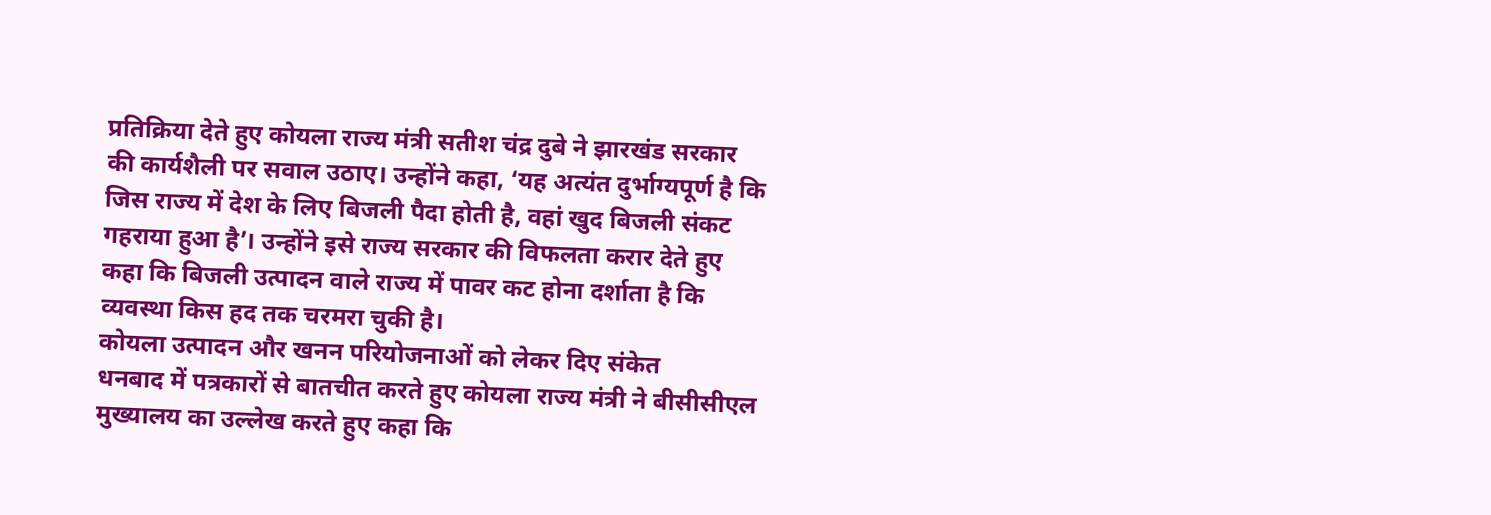प्रतिक्रिया देते हुए कोयला राज्य मंत्री सतीश चंद्र दुबे ने झारखंड सरकार की कार्यशैली पर सवाल उठाए। उन्होंने कहा, ‘यह अत्यंत दुर्भाग्यपूर्ण है कि जिस राज्य में देश के लिए बिजली पैदा होती है, वहां खुद बिजली संकट गहराया हुआ है’। उन्होंने इसे राज्य सरकार की विफलता करार देते हुए कहा कि बिजली उत्पादन वाले राज्य में पावर कट होना दर्शाता है कि व्यवस्था किस हद तक चरमरा चुकी है।
कोयला उत्पादन और खनन परियोजनाओं को लेकर दिए संकेत
धनबाद में पत्रकारों से बातचीत करते हुए कोयला राज्य मंत्री ने बीसीसीएल मुख्यालय का उल्लेख करते हुए कहा कि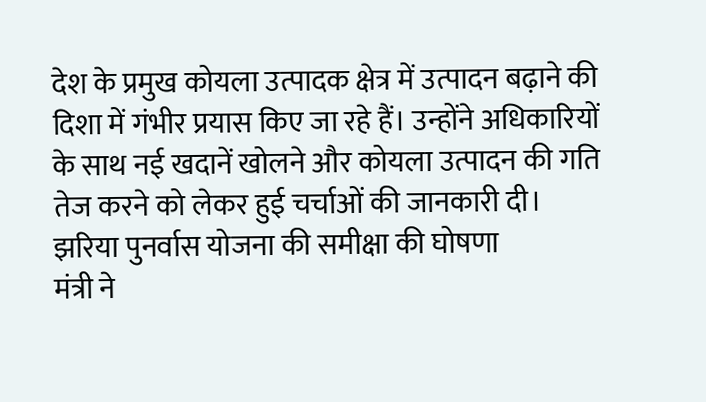देश के प्रमुख कोयला उत्पादक क्षेत्र में उत्पादन बढ़ाने की दिशा में गंभीर प्रयास किए जा रहे हैं। उन्होंने अधिकारियों के साथ नई खदानें खोलने और कोयला उत्पादन की गति तेज करने को लेकर हुई चर्चाओं की जानकारी दी।
झरिया पुनर्वास योजना की समीक्षा की घोषणा
मंत्री ने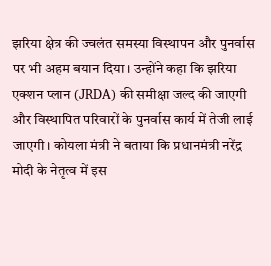झरिया क्षेत्र की ज्वलंत समस्या विस्थापन और पुनर्वास पर भी अहम बयान दिया। उन्होंने कहा कि झरिया एक्शन प्लान (JRDA) की समीक्षा जल्द की जाएगी और विस्थापित परिवारों के पुनर्वास कार्य में तेजी लाई जाएगी। कोयला मंत्री ने बताया कि प्रधानमंत्री नरेंद्र मोदी के नेतृत्व में इस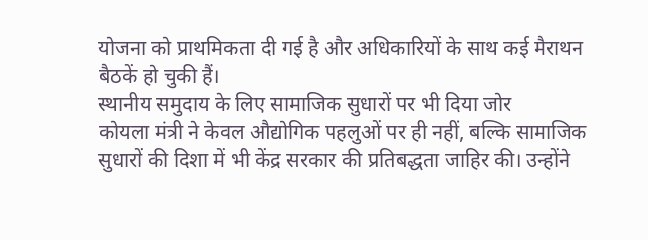योजना को प्राथमिकता दी गई है और अधिकारियों के साथ कई मैराथन बैठकें हो चुकी हैं।
स्थानीय समुदाय के लिए सामाजिक सुधारों पर भी दिया जोर
कोयला मंत्री ने केवल औद्योगिक पहलुओं पर ही नहीं, बल्कि सामाजिक सुधारों की दिशा में भी केंद्र सरकार की प्रतिबद्धता जाहिर की। उन्होंने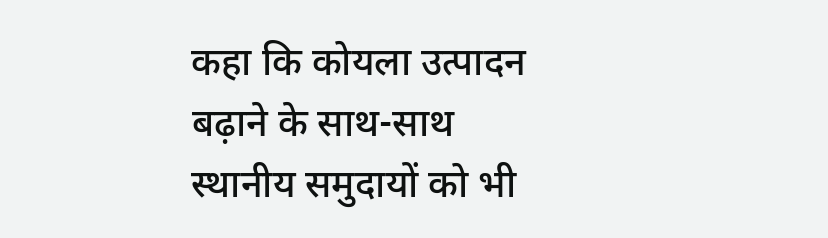कहा कि कोयला उत्पादन बढ़ाने के साथ-साथ स्थानीय समुदायों को भी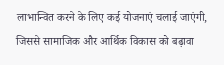लाभान्वित करने के लिए कई योजनाएं चलाई जाएंगी, जिससे सामाजिक और आर्थिक विकास को बढ़ावा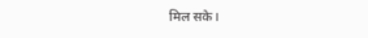मिल सके।